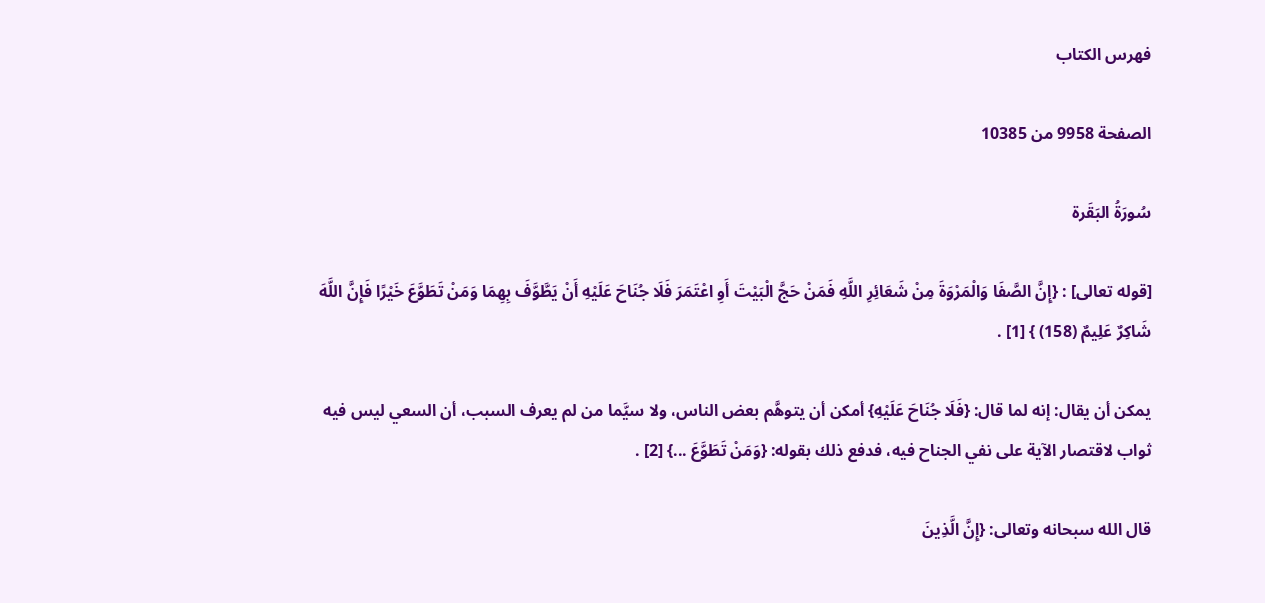فهرس الكتاب

الصفحة 9958 من 10385

سُورَةُ البَقَرة

[قوله تعالى] : {إِنَّ الصَّفَا وَالْمَرْوَةَ مِنْ شَعَائِرِ اللَّهِ فَمَنْ حَجَّ الْبَيْتَ أَوِ اعْتَمَرَ فَلَا جُنَاحَ عَلَيْهِ أَنْ يَطَّوَّفَ بِهِمَا وَمَنْ تَطَوَّعَ خَيْرًا فَإِنَّ اللَّهَ شَاكِرٌ عَلِيمٌ (158) } [1] .

يمكن أن يقال: إنه لما قال: {فَلَا جُنَاحَ عَلَيْهِ} أمكن أن يتوهَّم بعض الناس، ولا سيَّما من لم يعرف السبب، أن السعي ليس فيه ثواب لاقتصار الآية على نفي الجناح فيه، فدفع ذلك بقوله: {وَمَنْ تَطَوَّعَ ...} [2] .

قال الله سبحانه وتعالى: {إِنَّ الَّذِينَ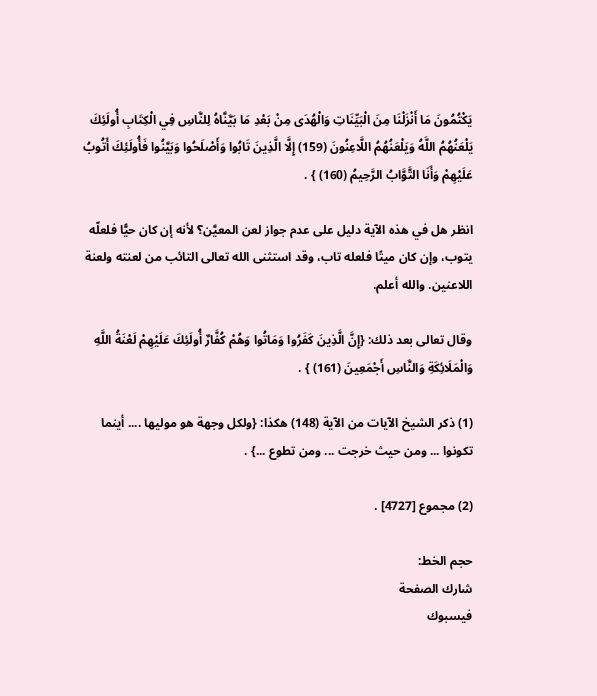يَكْتُمُونَ مَا أَنْزَلْنَا مِنَ الْبَيِّنَاتِ وَالْهُدَى مِنْ بَعْدِ مَا بَيَّنَّاهُ لِلنَّاسِ فِي الْكِتَابِ أُولَئِكَ يَلْعَنُهُمُ اللَّهُ وَيَلْعَنُهُمُ اللَّاعِنُونَ (159) إِلَّا الَّذِينَ تَابُوا وَأَصْلَحُوا وَبَيَّنُوا فَأُولَئِكَ أَتُوبُ عَلَيْهِمْ وَأَنَا التَّوَّابُ الرَّحِيمُ (160) } .

انظر هل في هذه الآية دليل على عدم جواز لعن المعيَّن؟ لأنه إن كان حيًّا فلعلّه يتوب، وإن كان ميتًا فلعله تاب، وقد استثنى الله تعالى التائب من لعنته ولعنة اللاعنين. والله أعلم.

وقال تعالى بعد ذلك: {إِنَّ الَّذِينَ كَفَرُوا وَمَاتُوا وَهُمْ كُفَّارٌ أُولَئِكَ عَلَيْهِمْ لَعْنَةُ اللَّهِ وَالْمَلَائِكَةِ وَالنَّاسِ أَجْمَعِينَ (161) } .

(1) ذكر الشيخ الآيات من الآية (148) هكذا: {ولكل وجهة هو موليها .... أينما تكونوا ... ومن حيث خرجت ... ومن تطوع ...} .

(2) مجموع [4727] .

حجم الخط:
شارك الصفحة
فيسبوك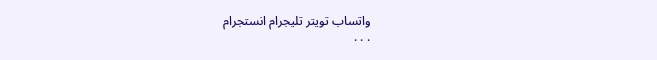واتساب تويتر تليجرام انستجرام
. . .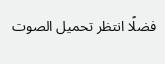فضلًا انتظر تحميل الصوت